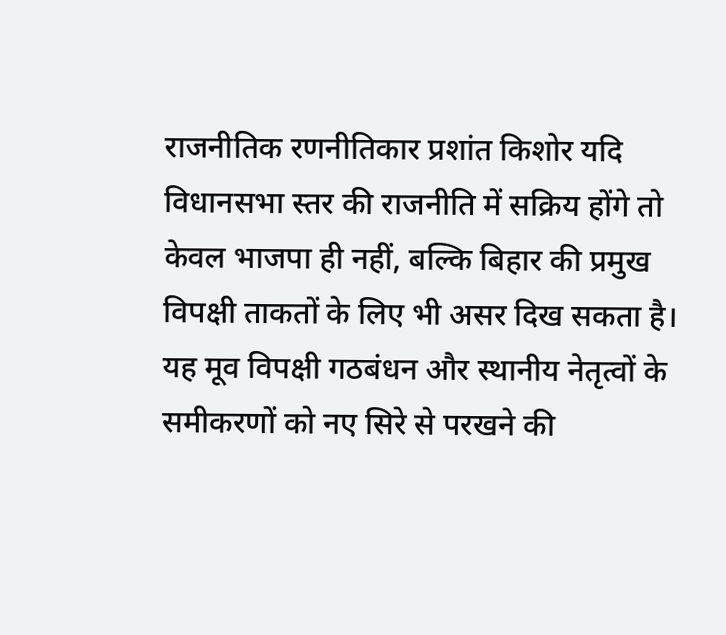राजनीतिक रणनीतिकार प्रशांत किशोर यदि विधानसभा स्तर की राजनीति में सक्रिय होंगे तो केवल भाजपा ही नहीं, बल्कि बिहार की प्रमुख विपक्षी ताकतों के लिए भी असर दिख सकता है। यह मूव विपक्षी गठबंधन और स्थानीय नेतृत्वों के समीकरणों को नए सिरे से परखने की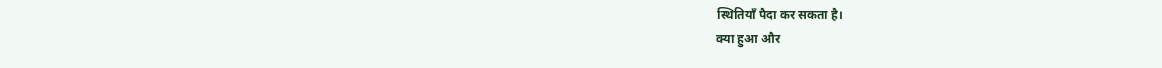स्थितियाँ पैदा कर सकता है।
क्या हुआ और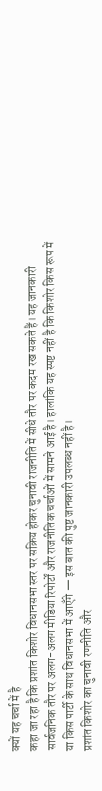क्यों यह चर्चा में है
कहा जा रहा है कि प्रशांत किशोर विधानसभा स्तर पर सक्रिय होकर चुनावी राजनीति में सीधे तौर पर कदम रख सकते हैं। यह जानकारी सार्वजनिक तौर पर अलग-अलग मीडिया रिपोर्टों और राजनीतिक चर्चाओं में सामने आई है। हालांकि यह स्पष्ट नहीं है कि किशोर किस रूप में या किस पार्टी के साथ विधानसभा में आएँगे — इस बात की पुष्ट जानकारी उपलब्ध नहीं है।
प्रशांत किशोर का चुनावी रणनीति और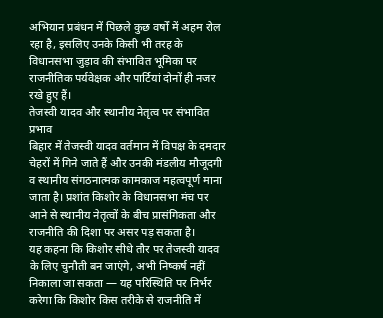अभियान प्रबंधन में पिछले कुछ वर्षों में अहम रोल रहा है, इसलिए उनके किसी भी तरह के विधानसभा जुड़ाव की संभावित भूमिका पर राजनीतिक पर्यवेक्षक और पार्टियां दोनों ही नजर रखे हुए हैं।
तेजस्वी यादव और स्थानीय नेतृत्व पर संभावित प्रभाव
बिहार में तेजस्वी यादव वर्तमान में विपक्ष के दमदार चेहरों में गिने जाते हैं और उनकी मंडलीय मौजूदगी व स्थानीय संगठनात्मक कामकाज महत्वपूर्ण माना जाता है। प्रशांत किशोर के विधानसभा मंच पर आने से स्थानीय नेतृत्वों के बीच प्रासंगिकता और राजनीति की दिशा पर असर पड़ सकता है।
यह कहना कि किशोर सीधे तौर पर तेजस्वी यादव के लिए चुनौती बन जाएंगे, अभी निष्कर्ष नहीं निकाला जा सकता — यह परिस्थिति पर निर्भर करेगा कि किशोर किस तरीके से राजनीति में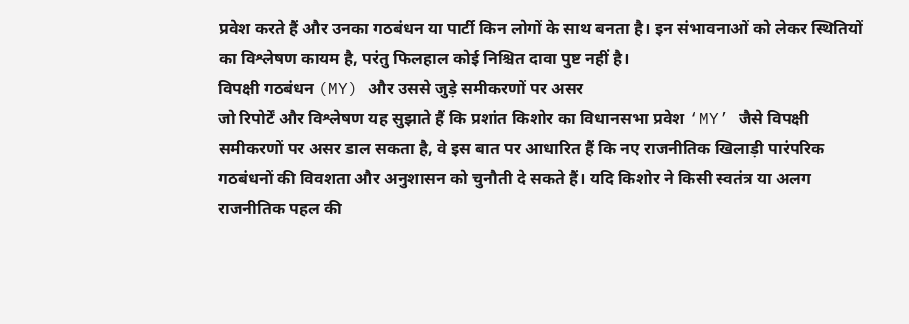प्रवेश करते हैं और उनका गठबंधन या पार्टी किन लोगों के साथ बनता है। इन संभावनाओं को लेकर स्थितियों का विश्लेषण कायम है, परंतु फिलहाल कोई निश्चित दावा पुष्ट नहीं है।
विपक्षी गठबंधन (MY) और उससे जुड़े समीकरणों पर असर
जो रिपोर्टें और विश्लेषण यह सुझाते हैं कि प्रशांत किशोर का विधानसभा प्रवेश ‘MY’ जैसे विपक्षी समीकरणों पर असर डाल सकता है, वे इस बात पर आधारित हैं कि नए राजनीतिक खिलाड़ी पारंपरिक गठबंधनों की विवशता और अनुशासन को चुनौती दे सकते हैं। यदि किशोर ने किसी स्वतंत्र या अलग राजनीतिक पहल की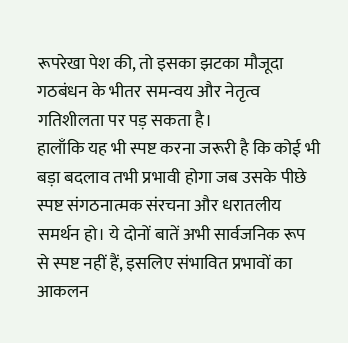रूपरेखा पेश की, तो इसका झटका मौजूदा गठबंधन के भीतर समन्वय और नेतृत्व गतिशीलता पर पड़ सकता है।
हालाँकि यह भी स्पष्ट करना जरूरी है कि कोई भी बड़ा बदलाव तभी प्रभावी होगा जब उसके पीछे स्पष्ट संगठनात्मक संरचना और धरातलीय समर्थन हो। ये दोनों बातें अभी सार्वजनिक रूप से स्पष्ट नहीं हैं, इसलिए संभावित प्रभावों का आकलन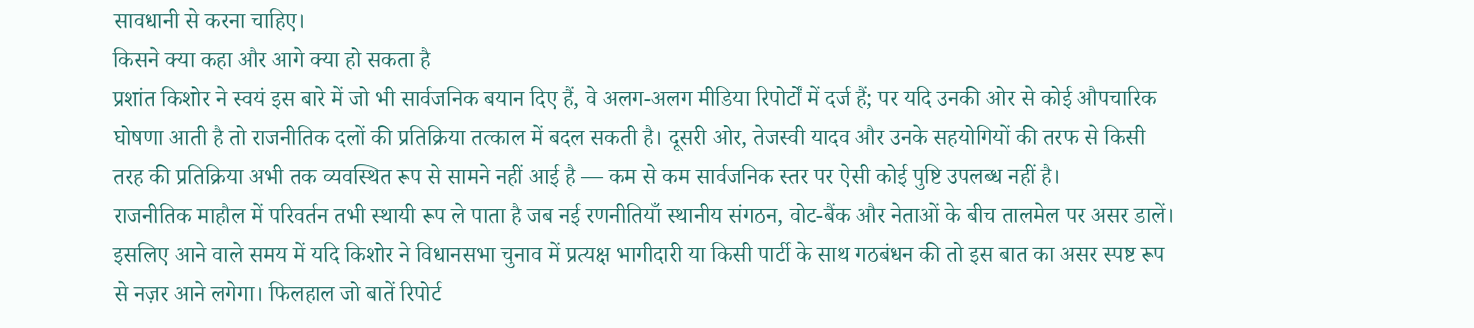सावधानी से करना चाहिए।
किसने क्या कहा और आगे क्या हो सकता है
प्रशांत किशोर ने स्वयं इस बारे में जो भी सार्वजनिक बयान दिए हैं, वे अलग-अलग मीडिया रिपोर्टों में दर्ज हैं; पर यदि उनकी ओर से कोई औपचारिक घोषणा आती है तो राजनीतिक दलों की प्रतिक्रिया तत्काल में बदल सकती है। दूसरी ओर, तेजस्वी यादव और उनके सहयोगियों की तरफ से किसी तरह की प्रतिक्रिया अभी तक व्यवस्थित रूप से सामने नहीं आई है — कम से कम सार्वजनिक स्तर पर ऐसी कोई पुष्टि उपलब्ध नहीं है।
राजनीतिक माहौल में परिवर्तन तभी स्थायी रूप ले पाता है जब नई रणनीतियाँ स्थानीय संगठन, वोट-बैंक और नेताओं के बीच तालमेल पर असर डालें। इसलिए आने वाले समय में यदि किशोर ने विधानसभा चुनाव में प्रत्यक्ष भागीदारी या किसी पार्टी के साथ गठबंधन की तो इस बात का असर स्पष्ट रूप से नज़र आने लगेगा। फिलहाल जो बातें रिपोर्ट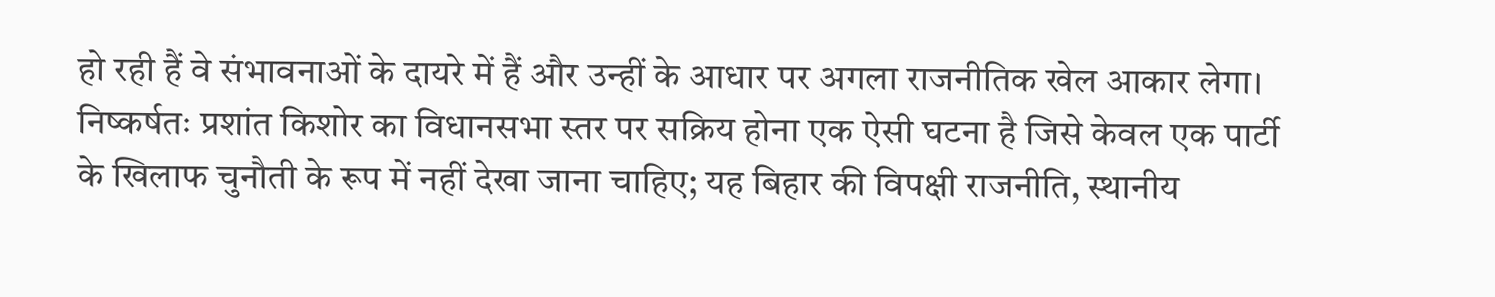हो रही हैं वे संभावनाओं के दायरे में हैं और उन्हीं के आधार पर अगला राजनीतिक खेल आकार लेगा।
निष्कर्षतः प्रशांत किशोर का विधानसभा स्तर पर सक्रिय होना एक ऐसी घटना है जिसे केवल एक पार्टी के खिलाफ चुनौती के रूप में नहीं देखा जाना चाहिए; यह बिहार की विपक्षी राजनीति, स्थानीय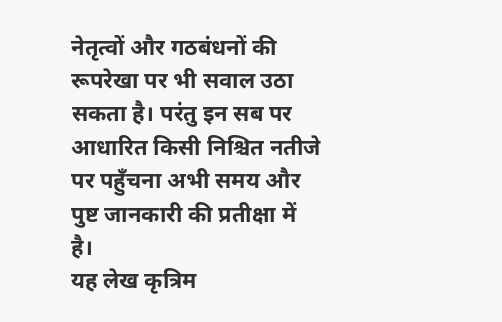नेतृत्वों और गठबंधनों की रूपरेखा पर भी सवाल उठा सकता है। परंतु इन सब पर आधारित किसी निश्चित नतीजे पर पहुँचना अभी समय और पुष्ट जानकारी की प्रतीक्षा में है।
यह लेख कृत्रिम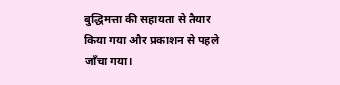बुद्धिमत्ता की सहायता से तैयार किया गया और प्रकाशन से पहले जाँचा गया।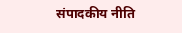संपादकीय नीति